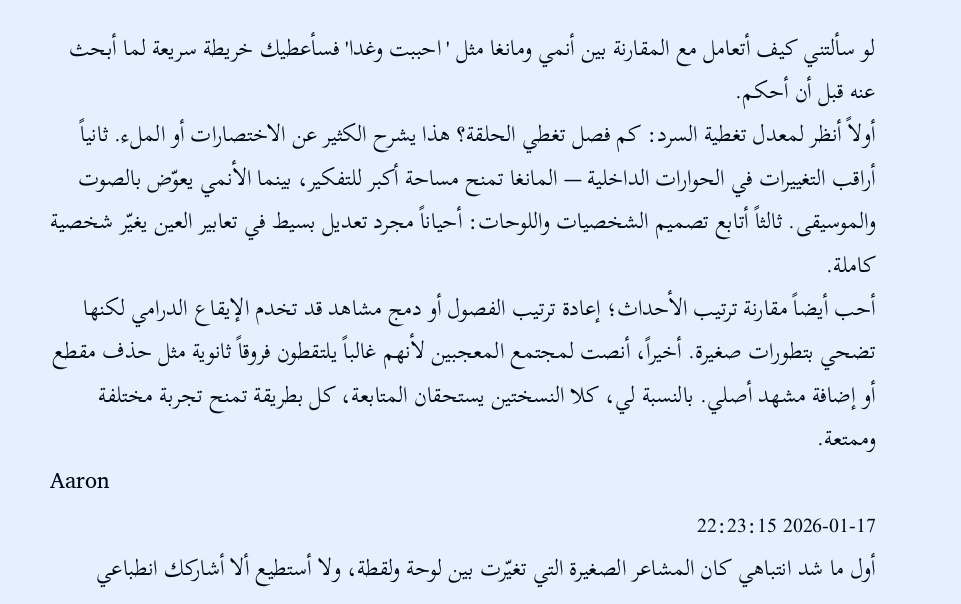لو سألتني كيف أتعامل مع المقارنة بين أنمي ومانغا مثل 'احببت وغدا' فسأعطيك خريطة سريعة لما أبحث عنه قبل أن أحكم.
أولاً أنظر لمعدل تغطية السرد: كم فصل تغطي الحلقة؟ هذا يشرح الكثير عن الاختصارات أو الملء. ثانياً أراقب التغييرات في الحوارات الداخلية — المانغا تمنح مساحة أكبر للتفكير، بينما الأنمي يعوّض بالصوت والموسيقى. ثالثاً أتابع تصميم الشخصيات واللوحات: أحياناً مجرد تعديل بسيط في تعابير العين يغيّر شخصية كاملة.
أحب أيضاً مقارنة ترتيب الأحداث؛ إعادة ترتيب الفصول أو دمج مشاهد قد تخدم الإيقاع الدرامي لكنها تضحي بتطورات صغيرة. أخيراً، أنصت لمجتمع المعجبين لأنهم غالباً يلتقطون فروقاً ثانوية مثل حذف مقطع أو إضافة مشهد أصلي. بالنسبة لي، كلا النسختين يستحقان المتابعة، كل بطريقة تمنح تجربة مختلفة وممتعة.
Aaron
2026-01-17 22:23:15
أول ما شد انتباهي كان المشاعر الصغيرة التي تغيّرت بين لوحة ولقطة، ولا أستطيع ألا أشاركك انطباعي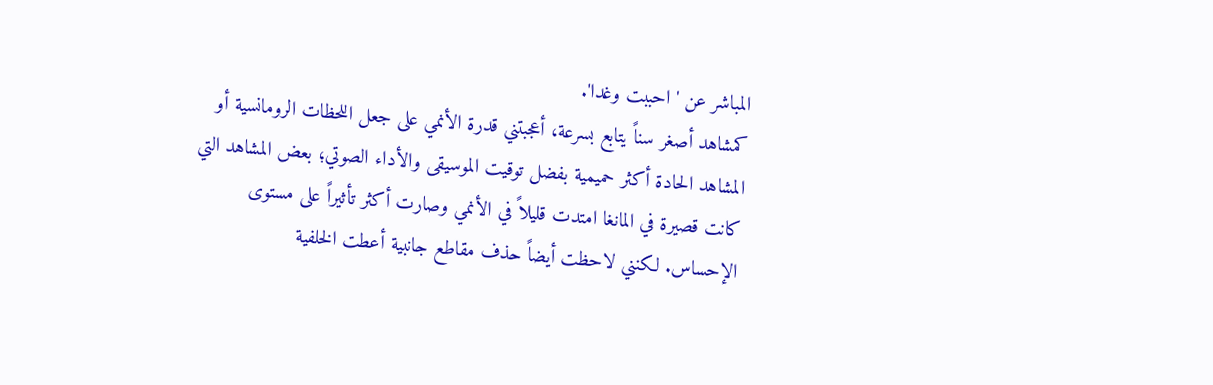المباشر عن 'احببت وغدا'.
كمشاهد أصغر سناً يتابع بسرعة، أعجبتني قدرة الأنمي على جعل اللحظات الرومانسية أو المشاهد الحادة أكثر حميمية بفضل توقيت الموسيقى والأداء الصوتي؛ بعض المشاهد التي كانت قصيرة في المانغا امتدت قليلاً في الأنمي وصارت أكثر تأثيراً على مستوى الإحساس. لكنني لاحظت أيضاً حذف مقاطع جانبية أعطت الخلفية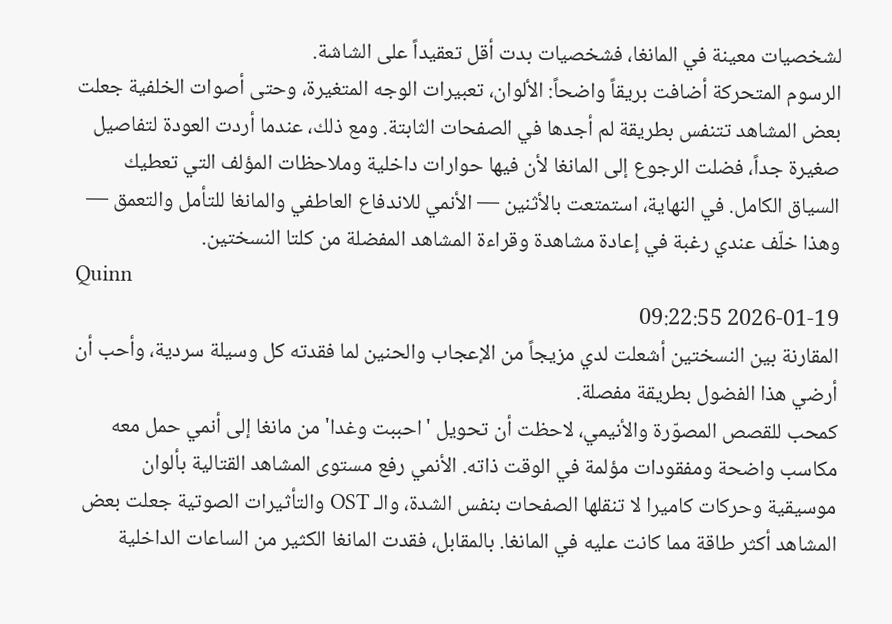لشخصيات معينة في المانغا، فشخصيات بدت أقل تعقيداً على الشاشة.
الرسوم المتحركة أضافت بريقاً واضحاً: الألوان، تعبيرات الوجه المتغيرة، وحتى أصوات الخلفية جعلت بعض المشاهد تتنفس بطريقة لم أجدها في الصفحات الثابتة. ومع ذلك، عندما أردت العودة لتفاصيل صغيرة جداً، فضلت الرجوع إلى المانغا لأن فيها حوارات داخلية وملاحظات المؤلف التي تعطيك السياق الكامل. في النهاية، استمتعت بالأثنين — الأنمي للاندفاع العاطفي والمانغا للتأمل والتعمق — وهذا خلّف عندي رغبة في إعادة مشاهدة وقراءة المشاهد المفضلة من كلتا النسختين.
Quinn
2026-01-19 09:22:55
المقارنة بين النسختين أشعلت لدي مزيجاً من الإعجاب والحنين لما فقدته كل وسيلة سردية، وأحب أن أرضي هذا الفضول بطريقة مفصلة.
كمحب للقصص المصوّرة والأنيمي، لاحظت أن تحويل 'احببت وغدا' من مانغا إلى أنمي حمل معه مكاسب واضحة ومفقودات مؤلمة في الوقت ذاته. الأنمي رفع مستوى المشاهد القتالية بألوان موسيقية وحركات كاميرا لا تنقلها الصفحات بنفس الشدة، والـ OST والتأثيرات الصوتية جعلت بعض المشاهد أكثر طاقة مما كانت عليه في المانغا. بالمقابل، فقدت المانغا الكثير من الساعات الداخلية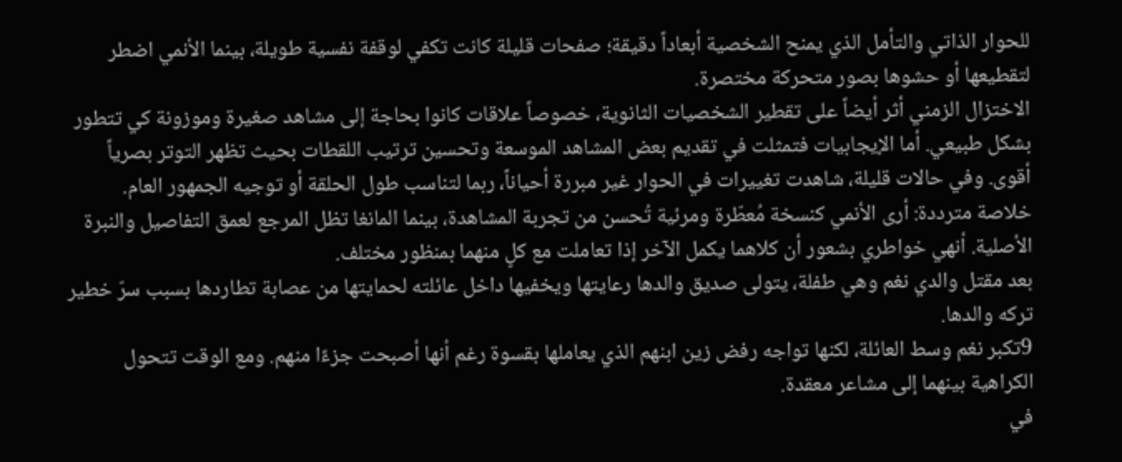للحوار الذاتي والتأمل الذي يمنح الشخصية أبعاداً دقيقة؛ صفحات قليلة كانت تكفي لوقفة نفسية طويلة، بينما الأنمي اضطر لتقطيعها أو حشوها بصور متحركة مختصرة.
الاختزال الزمني أثر أيضاً على تقطير الشخصيات الثانوية، خصوصاً علاقات كانوا بحاجة إلى مشاهد صغيرة وموزونة كي تتطور بشكل طبيعي. أما الإيجابيات فتمثلت في تقديم بعض المشاهد الموسعة وتحسين ترتيب اللقطات بحيث تظهر التوتر بصرياً أقوى. وفي حالات قليلة، شاهدت تغييرات في الحوار غير مبررة أحياناً، ربما لتناسب طول الحلقة أو توجيه الجمهور العام.
خلاصة مترددة: أرى الأنمي كنسخة مُعطّرة ومرئية تُحسن من تجربة المشاهدة، بينما المانغا تظل المرجع لعمق التفاصيل والنبرة الأصلية. أنهي خواطري بشعور أن كلاهما يكمل الآخر إذا تعاملت مع كلٍ منهما بمنظور مختلف.
بعد مقتل والدي نغم وهي طفلة، يتولى صديق والدها رعايتها ويخفيها داخل عائلته لحمايتها من عصابة تطاردها بسبب سرّ خطير تركه والدها.
9تكبر نغم وسط العائلة، لكنها تواجه رفض زين ابنهم الذي يعاملها بقسوة رغم أنها أصبحت جزءًا منهم. ومع الوقت تتحول الكراهية بينهما إلى مشاعر معقدة.
في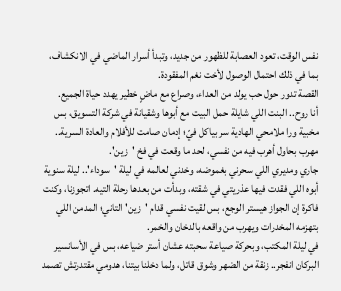نفس الوقت، تعود العصابة للظهور من جديد، وتبدأ أسرار الماضي في الانكشاف، بما في ذلك احتمال الوصول لأخت نغم المفقودة.
القصة تدور حول حب يولد من العداء، وصراع مع ماضٍ خطير يهدد حياة الجميع.
أنا روح.. البنت اللي شايلة حمل البيت مع أبوها وشقيانة في شركة التسويق، بس مخبية ورا ملامحي الهادية سر بياكل فيّ؛ إدمان صامت للأفلام والعادة السرية.. مهرب بحاول أهرب فيه من نفسي، لحد ما وقعت في فخ 'زين'.
جاري ومديري اللي سحرني بغموضه، وخدني لعالمه في ليلة 'سوداء'.. ليلة سنوية أبوه اللي فقدت فيها عذريتي في شقته، وبدأت من بعدها رحلة التيه. اتجوزنا، وكنت فاكرة إن الجواز هيستر الوجع، بس لقيت نفسي قدام 'زين' التاني؛ المدمن اللي بتهزمه المخدرات ويهرب من واقعه بالدخان والخمر.
في ليلة المكتب، وبحركة صياعة سحبته عشان أستر ضياعه، بس في الأسانسير البركان انفجر.. زنقة من الضهر وشوق قاتل، ولما دخلنا بيتنا، هدومي مقتدرتش تصمد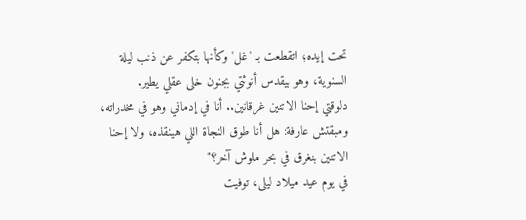تحت إيده؛ اتقطعت بـ 'غل' وكأنها بتكفر عن ذنب ليلة السنوية، وهو بيقدس أنوثتي بجنون خلى عقلي يطير.
دلوقتي إحنا الاتنين غرقانين.. أنا في إدماني وهو في مخدراته، ومبقتش عارفة: هل أنا طوق النجاة اللي هينقذه، ولا إحنا الاتنين بنغرق في بحر ملوش آخر؟"
في يوم عيد ميلاد ليلى، توفيت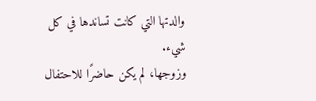والدتها التي كانت تساندها في كل شيء.
وزوجها، لم يكن حاضرًا للاحتفال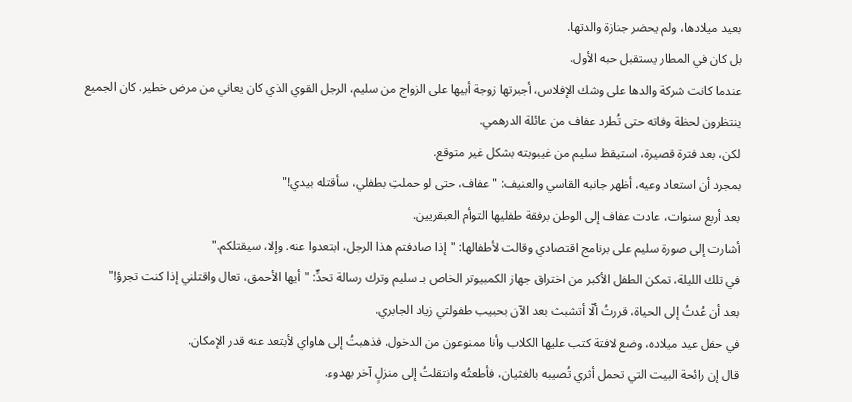بعيد ميلادها، ولم يحضر جنازة والدتها.
بل كان في المطار يستقبل حبه الأول.
عندما كانت شركة والدها على وشك الإفلاس، أجبرتها زوجة أبيها على الزواج من سليم، الرجل القوي الذي كان يعاني من مرض خطير. كان الجميع ينتظرون لحظة وفاته حتى تُطرد عفاف من عائلة الدرهمي.
لكن، بعد فترة قصيرة، استيقظ سليم من غيبوبته بشكل غير متوقع.
بمجرد أن استعاد وعيه، أظهر جانبه القاسي والعنيف: "عفاف، حتى لو حملتِ بطفلي، سأقتله بيدي!"
بعد أربع سنوات، عادت عفاف إلى الوطن برفقة طفليها التوأم العبقريين.
أشارت إلى صورة سليم على برنامج اقتصادي وقالت لأطفالها: "إذا صادفتم هذا الرجل، ابتعدوا عنه. وإلا، سيقتلكم."
في تلك الليلة، تمكن الطفل الأكبر من اختراق جهاز الكمبيوتر الخاص بـ سليم وترك رسالة تحدٍّ: "أيها الأحمق، تعال واقتلني إذا كنت تجرؤ!"
بعد أن عُدتُ إلى الحياة، قررتُ ألّا أتشبث بعد الآن بحبيب طفولتي زياد الجابري.
في حفل عيد ميلاده، وضع لافتة كتب عليها الكلاب وأنا ممنوعون من الدخول. فذهبتُ إلى هاواي لأبتعد عنه قدر الإمكان.
قال إن رائحة البيت التي تحمل أثري تُصيبه بالغثيان، فأطعتُه وانتقلتُ إلى منزلٍ آخر بهدوء.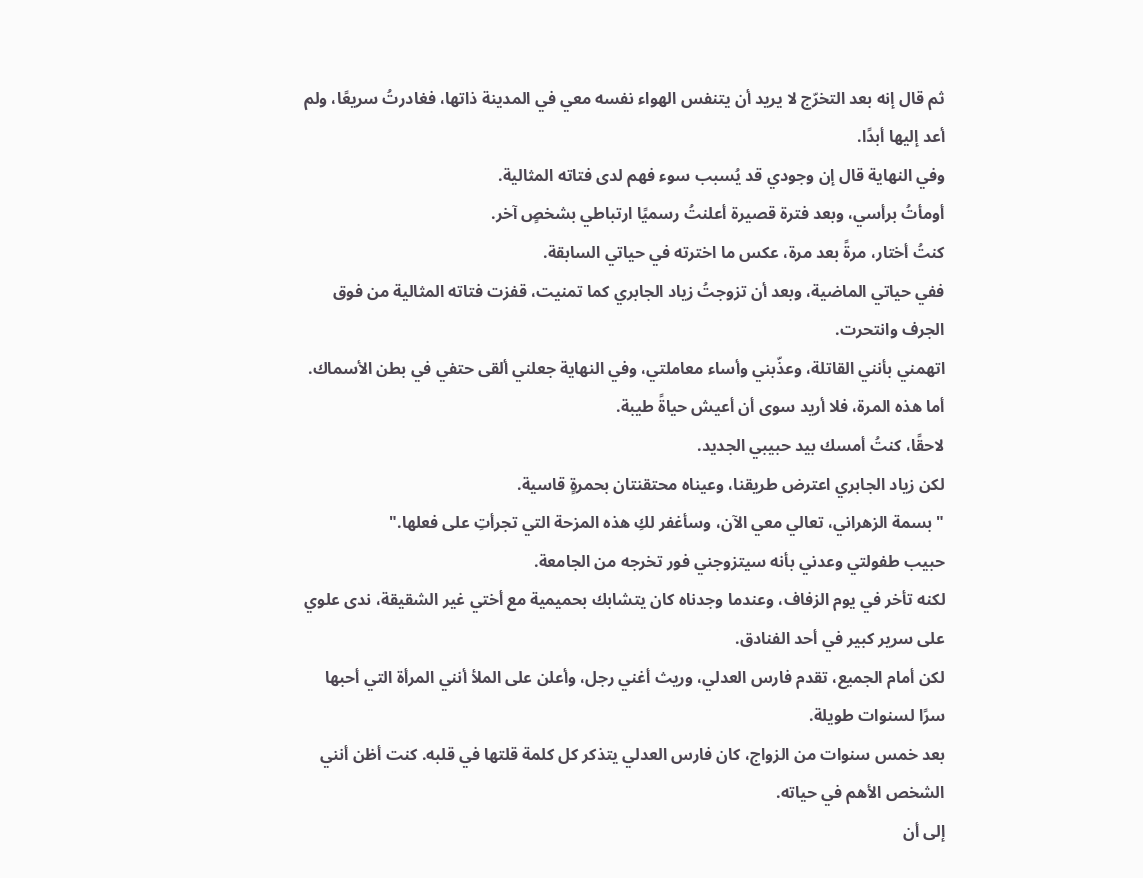ثم قال إنه بعد التخرّج لا يريد أن يتنفس الهواء نفسه معي في المدينة ذاتها، فغادرتُ سريعًا، ولم أعد إليها أبدًا.
وفي النهاية قال إن وجودي قد يُسبب سوء فهم لدى فتاته المثالية.
أومأتُ برأسي، وبعد فترة قصيرة أعلنتُ رسميًا ارتباطي بشخصٍ آخر.
كنتُ أختار، مرةً بعد مرة، عكس ما اخترته في حياتي السابقة.
ففي حياتي الماضية، وبعد أن تزوجتُ زياد الجابري كما تمنيت، قفزت فتاته المثالية من فوق الجرف وانتحرت.
اتهمني بأنني القاتلة، وعذّبني وأساء معاملتي، وفي النهاية جعلني ألقى حتفي في بطن الأسماك.
أما هذه المرة، فلا أريد سوى أن أعيش حياةً طيبة.
لاحقًا، كنتُ أمسك بيد حبيبي الجديد.
لكن زياد الجابري اعترض طريقنا، وعيناه محتقنتان بحمرةٍ قاسية.
" بسمة الزهراني، تعالي معي الآن، وسأغفر لكِ هذه المزحة التي تجرأتِ على فعلها."
حبيب طفولتي وعدني بأنه سيتزوجني فور تخرجه من الجامعة.
لكنه تأخر في يوم الزفاف، وعندما وجدناه كان يتشابك بحميمية مع أختي غير الشقيقة، ندى علوي على سرير كبير في أحد الفنادق.
لكن أمام الجميع، تقدم فارس العدلي، وريث أغني رجل، وأعلن على الملأ أنني المرأة التي أحبها سرًا لسنوات طويلة.
بعد خمس سنوات من الزواج، كان فارس العدلي يتذكر كل كلمة قلتها في قلبه. كنت أظن أنني الشخص الأهم في حياته.
إلى أن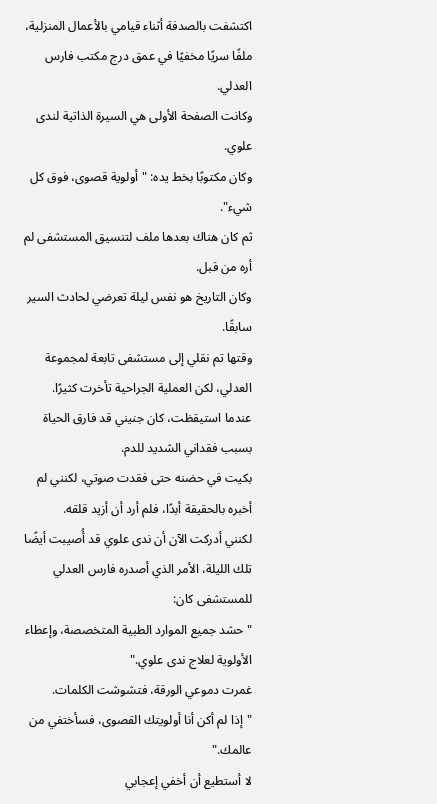اكتشفت بالصدفة أثناء قيامي بالأعمال المنزلية، ملفًا سريًا مخفيًا في عمق درج مكتب فارس العدلي.
وكانت الصفحة الأولى هي السيرة الذاتية لندى علوي.
وكان مكتوبًا بخط يده: "أولوية قصوى، فوق كل شيء".
ثم كان هناك بعدها ملف لتنسيق المستشفى لم أره من قبل.
وكان التاريخ هو نفس ليلة تعرضي لحادث السير سابقًا.
وقتها تم نقلي إلى مستشفى تابعة لمجموعة العدلي، لكن العملية الجراحية تأخرت كثيرًا.
عندما استيقظت، كان جنيني قد فارق الحياة بسبب فقداني الشديد للدم.
بكيت في حضنه حتى فقدت صوتي، لكنني لم أخبره بالحقيقة أبدًا، فلم أرد أن أزيد قلقه.
لكنني أدركت الآن أن ندى علوي قد أُصيبت أيضًا تلك الليلة، الأمر الذي أصدره فارس العدلي للمستشفى كان:
"حشد جميع الموارد الطبية المتخصصة، وإعطاء الأولوية لعلاج ندى علوي."
غمرت دموعي الورقة، فتشوشت الكلمات.
"إذا لم أكن أنا أولويتك القصوى، فسأختفي من عالمك."
لا أستطيع أن أخفي إعجابي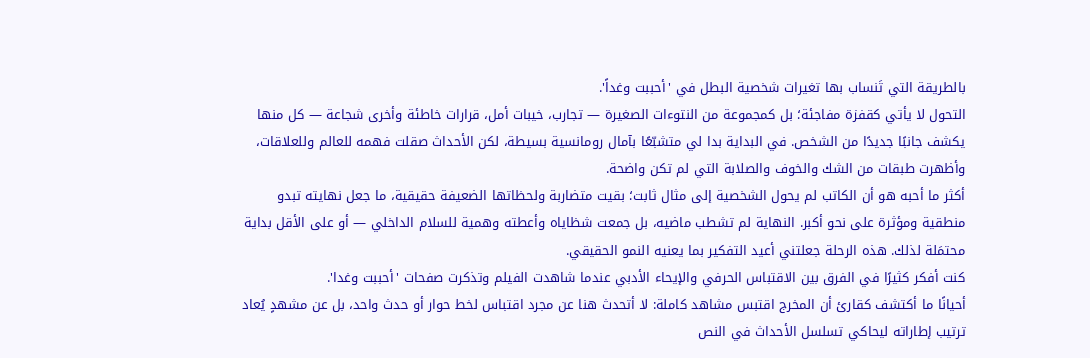بالطريقة التي تَنساب بها تغيرات شخصية البطل في 'أحببت وغداً'.
التحول لا يأتي كقفزة مفاجئة؛ بل كمجموعة من النتوءات الصغيرة — تجارب، خيبات أمل، قرارات خاطئة وأخرى شجاعة — كل منها يكشف جانبًا جديدًا من الشخص. في البداية بدا لي متشبّعًا بآمال رومانسية بسيطة، لكن الأحداث صقلت فهمه للعالم وللعلاقات، وأظهرت طبقات من الشك والخوف والصلابة التي لم تكن واضحة.
أكثر ما أحبه هو أن الكاتب لم يحول الشخصية إلى مثال ثابت؛ بقيت متضاربة ولحظاتها الضعيفة حقيقية، ما جعل نهايته تبدو منطقية ومؤثرة على نحو أكبر. النهاية لم تشطب ماضيه، بل جمعت شظاياه وأعطته وهمية للسلام الداخلي — أو على الأقل بداية محتمَلة لذلك. هذه الرحلة جعلتني أعيد التفكير بما يعنيه النمو الحقيقي.
كنت أفكر كثيرًا في الفرق بين الاقتباس الحرفي والإيحاء الأدبي عندما شاهدت الفيلم وتذكرت صفحات 'أحببت وغدا'.
أحيانًا ما أكتشف كقارئ أن المخرج اقتبس مشاهد كاملة: لا أتحدث هنا عن مجرد اقتباس لخط حوار أو حدث واحد، بل عن مشهدٍ يُعاد ترتيب إطاراته ليحاكي تسلسل الأحداث في النص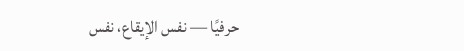حرفيًا — نفس الإيقاع، نفس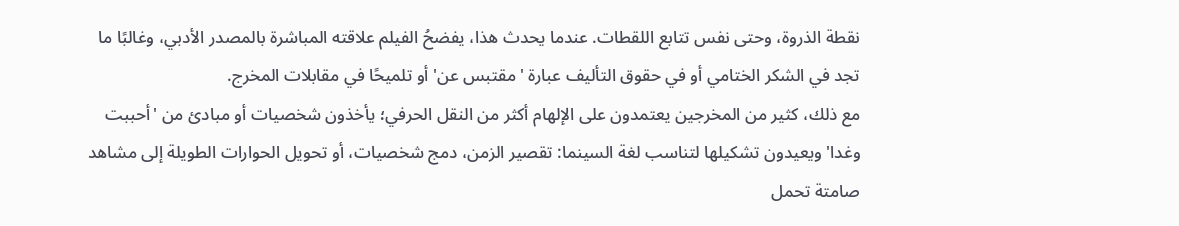نقطة الذروة، وحتى نفس تتابع اللقطات. عندما يحدث هذا، يفضحُ الفيلم علاقته المباشرة بالمصدر الأدبي، وغالبًا ما تجد في الشكر الختامي أو في حقوق التأليف عبارة 'مقتبس عن' أو تلميحًا في مقابلات المخرج.
مع ذلك، كثير من المخرجين يعتمدون على الإلهام أكثر من النقل الحرفي؛ يأخذون شخصيات أو مبادئ من 'أحببت وغدا' ويعيدون تشكيلها لتناسب لغة السينما: تقصير الزمن، دمج شخصيات، أو تحويل الحوارات الطويلة إلى مشاهد صامتة تحمل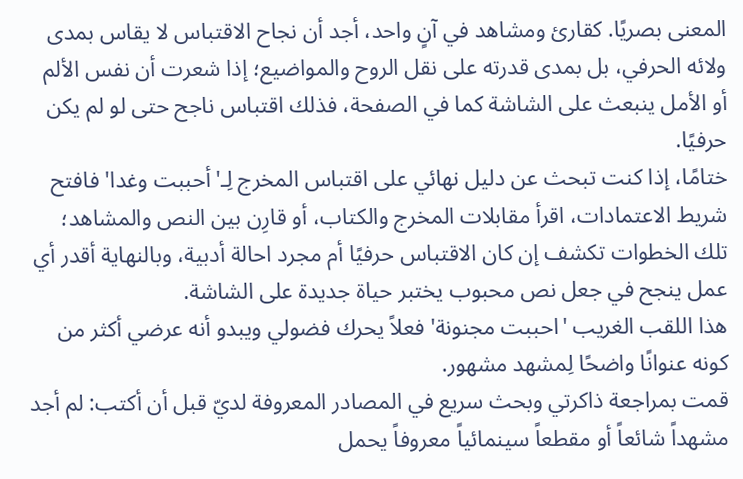المعنى بصريًا. كقارئ ومشاهد في آنٍ واحد، أجد أن نجاح الاقتباس لا يقاس بمدى ولائه الحرفي، بل بمدى قدرته على نقل الروح والمواضيع؛ إذا شعرت أن نفس الألم أو الأمل ينبعث على الشاشة كما في الصفحة، فذلك اقتباس ناجح حتى لو لم يكن حرفيًا.
ختامًا، إذا كنت تبحث عن دليل نهائي على اقتباس المخرج لِـ'أحببت وغدا' فافتح شريط الاعتمادات، اقرأ مقابلات المخرج والكتاب، أو قارِن بين النص والمشاهد؛ تلك الخطوات تكشف إن كان الاقتباس حرفيًا أم مجرد احالة أدبية، وبالنهاية أقدر أي عمل ينجح في جعل نص محبوب يختبر حياة جديدة على الشاشة.
هذا اللقب الغريب 'احببت مجنونة' فعلاً يحرك فضولي ويبدو أنه عرضي أكثر من كونه عنوانًا واضحًا لِمشهد مشهور.
قمت بمراجعة ذاكرتي وبحث سريع في المصادر المعروفة لديّ قبل أن أكتب: لم أجد مشهداً شائعاً أو مقطعاً سينمائياً معروفاً يحمل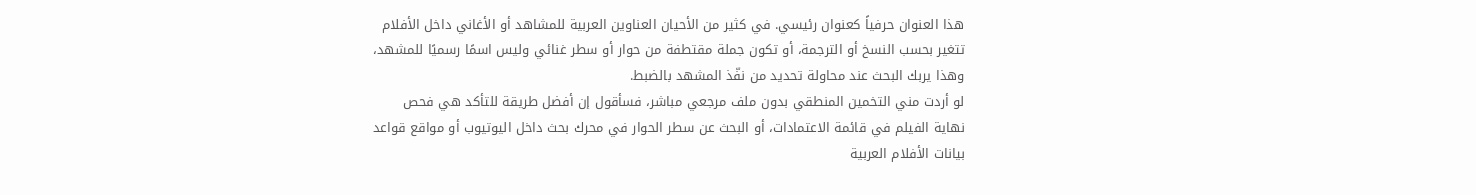هذا العنوان حرفياً كعنوان رئيسي. في كثير من الأحيان العناوين العربية للمشاهد أو الأغاني داخل الأفلام تتغير بحسب النسخ أو الترجمة، أو تكون جملة مقتطفة من حوار أو سطر غنائي وليس اسمًا رسميًا للمشهد، وهذا يربك البحث عند محاولة تحديد من نفّذ المشهد بالضبط.
لو أردت مني التخمين المنطقي بدون ملف مرجعي مباشر، فسأقول إن أفضل طريقة للتأكد هي فحص نهاية الفيلم في قائمة الاعتمادات، أو البحث عن سطر الحوار في محرك بحث داخل اليوتيوب أو مواقع قواعد بيانات الأفلام العربية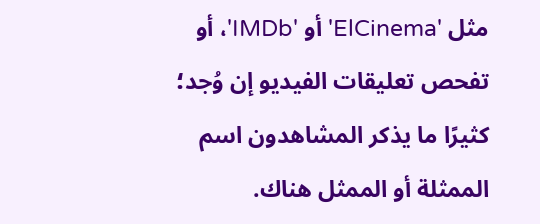مثل 'ElCinema' أو 'IMDb'، أو تفحص تعليقات الفيديو إن وُجد؛ كثيرًا ما يذكر المشاهدون اسم الممثلة أو الممثل هناك.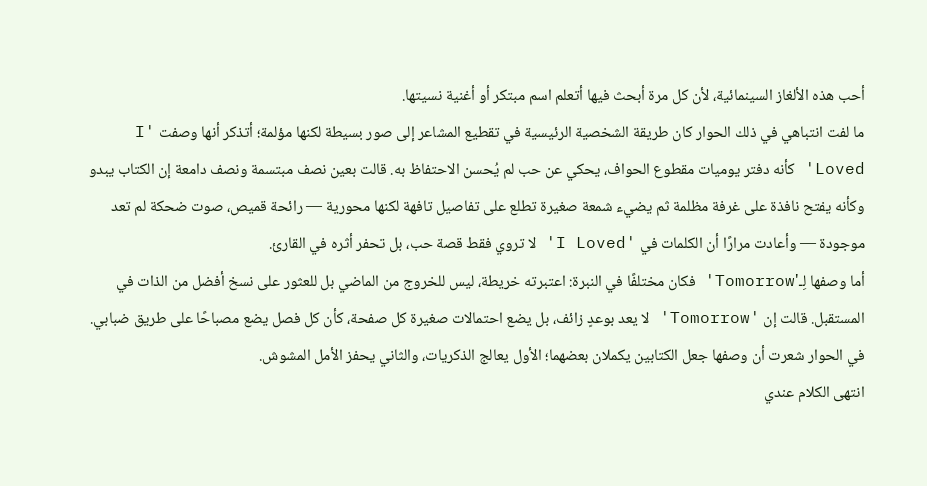أحب هذه الألغاز السينمائية، لأن كل مرة أبحث فيها أتعلم اسم مبتكر أو أغنية نسيتها.
ما لفت انتباهي في ذلك الحوار كان طريقة الشخصية الرئيسية في تقطيع المشاعر إلى صور بسيطة لكنها مؤلمة؛ أتذكر أنها وصفت 'I Loved' كأنه دفتر يوميات مقطوع الحواف، يحكي عن حب لم يُحسن الاحتفاظ به. قالت بعين نصف مبتسمة ونصف دامعة إن الكتاب يبدو وكأنه يفتح نافذة على غرفة مظلمة ثم يضيء شمعة صغيرة تطلع على تفاصيل تافهة لكنها محورية — رائحة قميص، صوت ضحكة لم تعد موجودة — وأعادت مرارًا أن الكلمات في 'I Loved' لا تروي فقط قصة حب، بل تحفر أثره في القارئ.
أما وصفها لِـ'Tomorrow' فكان مختلفًا في النبرة: اعتبرته خريطة، ليس للخروج من الماضي بل للعثور على نسخ أفضل من الذات في المستقبل. قالت إن 'Tomorrow' لا يعد بوعدٍ زائف، بل يضع احتمالات صغيرة كل صفحة، كأن كل فصل يضع مصباحًا على طريق ضبابي. في الحوار شعرت أن وصفها جعل الكتابين يكملان بعضهما؛ الأول يعالج الذكريات، والثاني يحفز الأمل المشوش.
انتهى الكلام عندي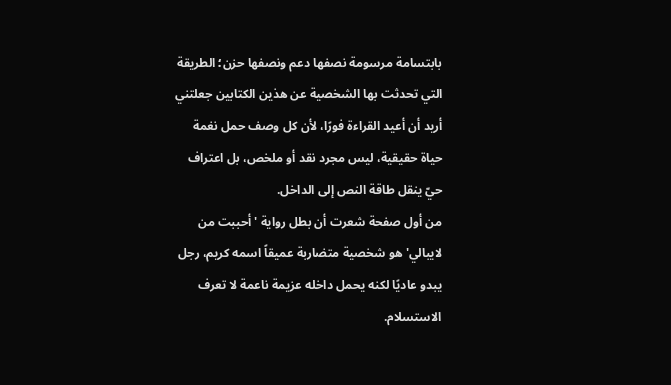بابتسامة مرسومة نصفها دعم ونصفها حزن؛ الطريقة التي تحدثت بها الشخصية عن هذين الكتابين جعلتني أريد أن أعيد القراءة فورًا، لأن كل وصف حمل نغمة حياة حقيقية، ليس مجرد نقد أو ملخص، بل اعتراف حيّ ينقل طاقة النص إلى الداخل.
من أول صفحة شعرت أن بطل رواية 'أحببت من لايبالي' هو شخصية متضاربة عميقاً اسمه كريم، رجل يبدو عاديًا لكنه يحمل داخله عزيمة ناعمة لا تعرف الاستسلام.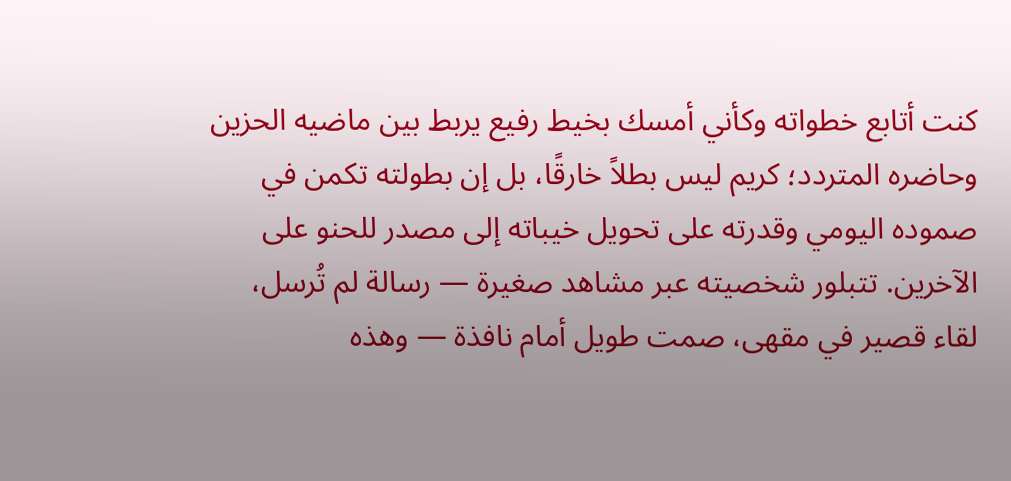كنت أتابع خطواته وكأني أمسك بخيط رفيع يربط بين ماضيه الحزين وحاضره المتردد؛ كريم ليس بطلاً خارقًا، بل إن بطولته تكمن في صموده اليومي وقدرته على تحويل خيباته إلى مصدر للحنو على الآخرين. تتبلور شخصيته عبر مشاهد صغيرة — رسالة لم تُرسل، لقاء قصير في مقهى، صمت طويل أمام نافذة — وهذه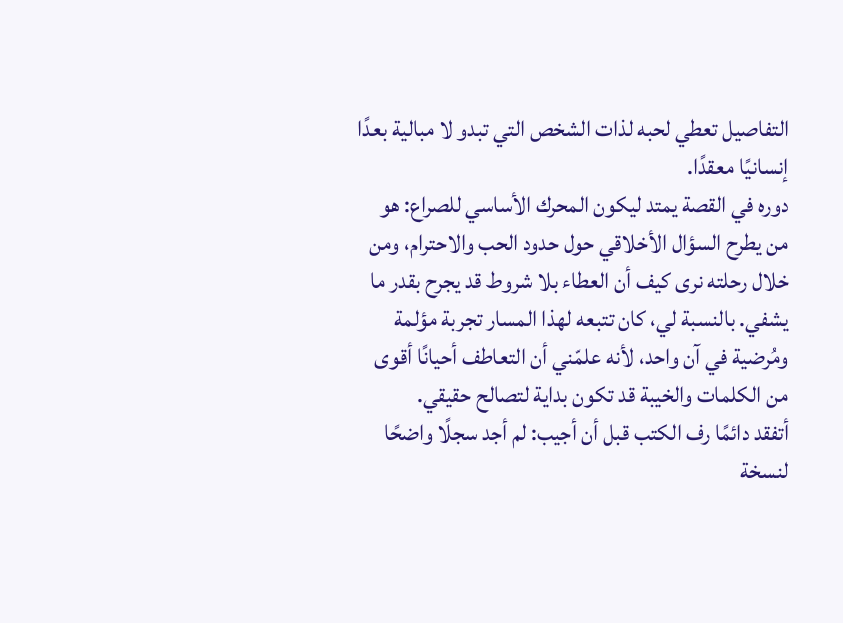التفاصيل تعطي لحبه لذات الشخص التي تبدو لا مبالية بعدًا إنسانيًا معقدًا.
دوره في القصة يمتد ليكون المحرك الأساسي للصراع: هو من يطرح السؤال الأخلاقي حول حدود الحب والاحترام، ومن خلال رحلته نرى كيف أن العطاء بلا شروط قد يجرح بقدر ما يشفي. بالنسبة لي، كان تتبعه لهذا المسار تجربة مؤلمة ومُرضية في آن واحد، لأنه علمّني أن التعاطف أحيانًا أقوى من الكلمات والخيبة قد تكون بداية لتصالح حقيقي.
أتفقد دائمًا رف الكتب قبل أن أجيب: لم أجد سجلًا واضحًا لنسخة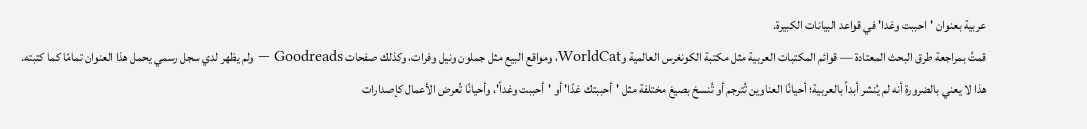عربية بعنوان 'احببت وغدا' في قواعد البيانات الكبيرة.
قمتُ بمراجعة طرق البحث المعتادة — قوائم المكتبات العربية مثل مكتبة الكونغرس العالمية وWorldCat، ومواقع البيع مثل جملون ونيل وفرات، وكذلك صفحات Goodreads — ولم يظهر لدي سجل رسمي يحمل هذا العنوان تمامًا كما كتبته. هذا لا يعني بالضرورة أنه لم يُنشر أبداً بالعربية؛ أحيانًا العناوين تُترجم أو تُنسخ بصيغ مختلفة مثل 'أحببتك غدًا' أو 'أحببت وغداً'، وأحيانًا تُعرض الأعمال كإصدارات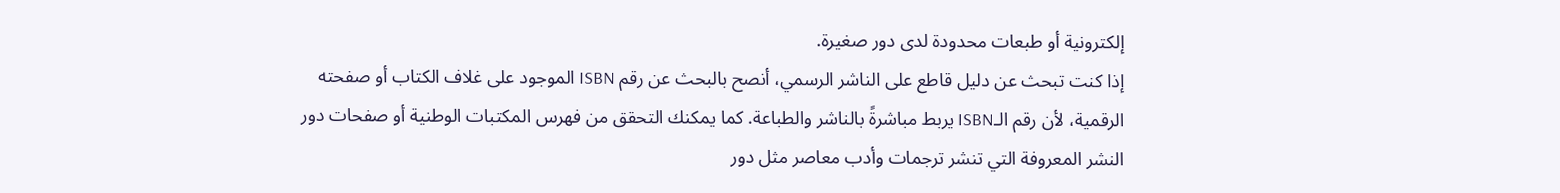إلكترونية أو طبعات محدودة لدى دور صغيرة.
إذا كنت تبحث عن دليل قاطع على الناشر الرسمي، أنصح بالبحث عن رقم ISBN الموجود على غلاف الكتاب أو صفحته الرقمية، لأن رقم الـISBN يربط مباشرةً بالناشر والطباعة. كما يمكنك التحقق من فهرس المكتبات الوطنية أو صفحات دور النشر المعروفة التي تنشر ترجمات وأدب معاصر مثل دور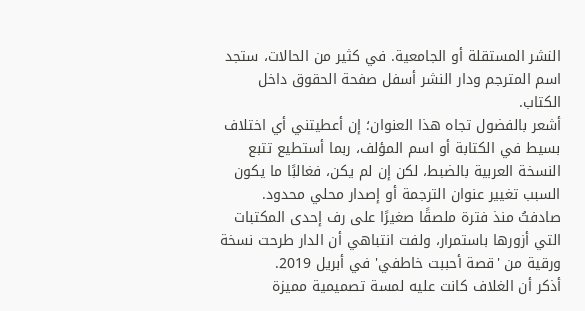النشر المستقلة أو الجامعية. في كثير من الحالات، ستجد اسم المترجم ودار النشر أسفل صفحة الحقوق داخل الكتاب.
أشعر بالفضول تجاه هذا العنوان؛ إن أعطيتني أي اختلاف بسيط في الكتابة أو اسم المؤلف، ربما أستطيع تتبع النسخة العربية بالضبط، لكن إن لم يكن، فغالبًا ما يكون السبب تغيير عنوان الترجمة أو إصدار محلي محدود.
صادفتُ منذ فترة ملصقًا صغيرًا على رف إحدى المكتبات التي أزورها باستمرار، ولفت انتباهي أن الدار طرحت نسخة ورقية من 'قصة أحببت خاطفي' في أبريل 2019.
أذكر أن الغلاف كانت عليه لمسة تصميمية مميزة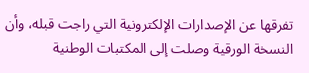تفرقها عن الإصدارات الإلكترونية التي راجت قبله، وأن النسخة الورقية وصلت إلى المكتبات الوطنية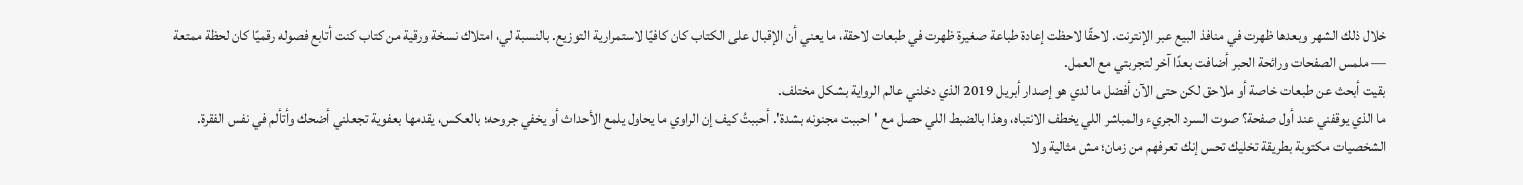خلال ذلك الشهر وبعدها ظهرت في منافذ البيع عبر الإنترنت. لاحقًا لاحظت إعادة طباعة صغيرة ظهرت في طبعات لاحقة، ما يعني أن الإقبال على الكتاب كان كافيًا لاستمرارية التوزيع. بالنسبة لي، امتلاك نسخة ورقية من كتاب كنت أتابع فصوله رقميًا كان لحظة ممتعة — ملمس الصفحات ورائحة الحبر أضافت بعدًا آخر لتجربتي مع العمل.
بقيت أبحث عن طبعات خاصة أو ملاحق لكن حتى الآن أفضل ما لدي هو إصدار أبريل 2019 الذي دخلني عالم الرواية بشكل مختلف.
ما الذي يوقفني عند أول صفحة؟ صوت السرد الجريء والمباشر اللي يخطف الانتباه، وهذا بالضبط اللي حصل مع 'احببت مجنونه بشدة'. أحببتُ كيف إن الراوي ما يحاول يلمع الأحداث أو يخفي جروحه؛ بالعكس، يقدمها بعفوية تجعلني أضحك وأتألم في نفس الفقرة.
الشخصيات مكتوبة بطريقة تخليك تحس إنك تعرفهم من زمان؛ مش مثالية ولا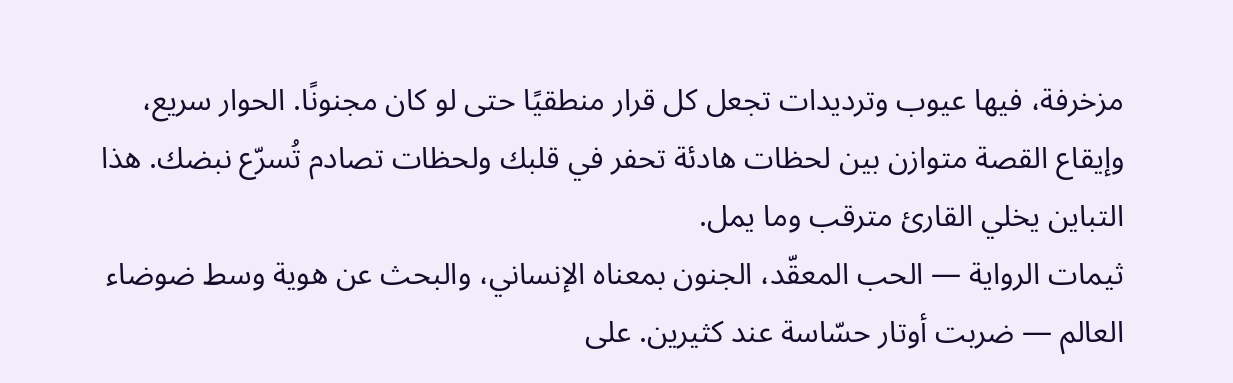مزخرفة، فيها عيوب وترديدات تجعل كل قرار منطقيًا حتى لو كان مجنونًا. الحوار سريع، وإيقاع القصة متوازن بين لحظات هادئة تحفر في قلبك ولحظات تصادم تُسرّع نبضك. هذا التباين يخلي القارئ مترقب وما يمل.
ثيمات الرواية — الحب المعقّد، الجنون بمعناه الإنساني، والبحث عن هوية وسط ضوضاء العالم — ضربت أوتار حسّاسة عند كثيرين. على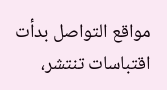مواقع التواصل بدأت اقتباسات تنتشر،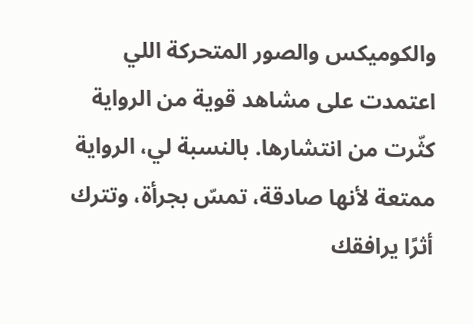والكوميكس والصور المتحركة اللي اعتمدت على مشاهد قوية من الرواية كثّرت من انتشارها. بالنسبة لي، الرواية ممتعة لأنها صادقة، تمسّ بجرأة، وتترك أثرًا يرافقك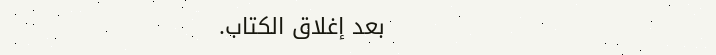بعد إغلاق الكتاب.